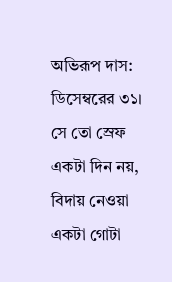অভিরূপ দাস: ডিসেম্বরের ৩১। সে তো স্রেফ একটা দিন নয়, বিদায় নেওয়া একটা গোটা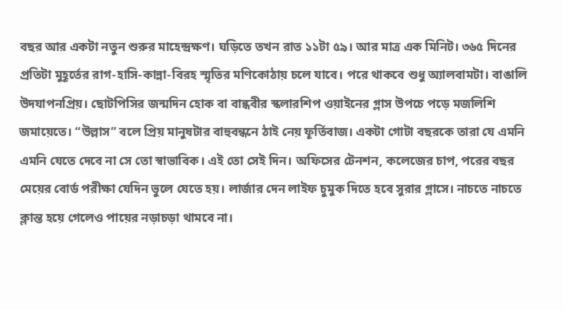বছর আর একটা নতুন শুরুর মাহেন্দ্রক্ষণ। ঘড়িতে তখন রাত ১১টা ৫৯। আর মাত্র এক মিনিট। ৩৬৫ দিনের প্রতিটা মুহূর্তের রাগ-হাসি-কান্না-বিরহ স্মৃতির মণিকোঠায় চলে যাবে। পরে থাকবে শুধু অ্যালবামটা। বাঙালি উদযাপনপ্রিয়। ছোটপিসির জন্মদিন হোক বা বান্ধবীর স্কলারশিপ ওয়াইনের গ্লাস উপচে পড়ে মজলিশি জমায়েতে। “উল্লাস” বলে প্রিয় মানুষটার বাহুবন্ধনে ঠাই নেয় ফূর্তিবাজ। একটা গোটা বছরকে তারা যে এমনি এমনি যেতে দেবে না সে তো স্বাভাবিক। এই তো সেই দিন। অফিসের টেনশন, কলেজের চাপ, পরের বছর মেয়ের বোর্ড পরীক্ষা যেদিন ভুলে যেতে হয়। লার্জার দেন লাইফ চুমুক দিতে হবে সুরার গ্লাসে। নাচতে নাচতে ক্লান্ত হয়ে গেলেও পায়ের নড়াচড়া থামবে না।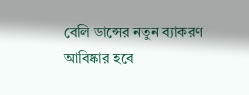বেলি ডান্সের নতুন ব্যাকরণ আবিষ্কার হবে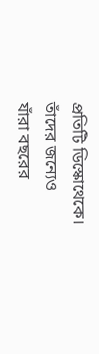প্রতিটি ডিস্কোথেকে।
তাঁদের জন্যেও
যাঁরা বছরের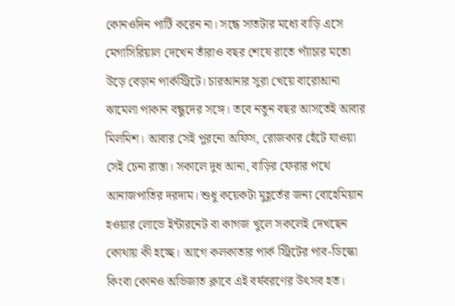কোনওদিন পার্টি করেন না। সন্ধে সাতটার মধ্যে বাড়ি এসে মেগাসিরিয়াল দেখেন তাঁরাও বছর শেষে রাতে প্যাঁচার মতো উড়ে বেড়ান পার্কস্ট্রিটে। চারআনার সুরা খেয়ে বারোআনা ঝামেলা পাকান বন্ধুদের সঙ্গে। তবে নতুন বছর আসতেই আবার মিলমিশ। আবার সেই পুরনো অফিস, রোজকার হেঁটে যাওয়া সেই চেনা রাস্তা। সকালে দুধ আনা, বাড়ির ফেরার পথে আনাজপাতির দরদাম। শুধু কয়েকটা মুহূর্তের জন্য বোহেমিয়ান হওয়ার লোভে ইন্টারনেট বা কাগজ খুলে সকলেই দেখছেন কোথায় কী হচ্ছে। আগে কলকাতার পার্ক স্ট্রিটের পাব-ডিস্কো কিংবা কোনও অভিজাত ক্লাবে এই বর্ষবরণের উৎসব হত।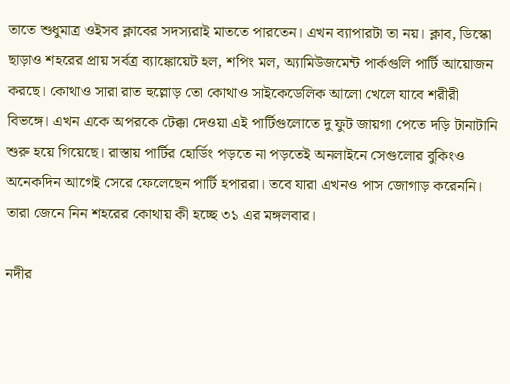তাতে শুধুমাত্র ওইসব ক্লাবের সদস্যরাই মাততে পারতেন। এখন ব্যাপারটা তা নয়। ক্লাব, ডিস্কো ছাড়াও শহরের প্রায় সর্বত্র ব্যাঙ্কোয়েট হল, শপিং মল, অ্যামিউজমেন্ট পার্কগুলি পার্টি আয়োজন করছে। কোথাও সারা রাত হুল্লোড় তো কোথাও সাইকেডেলিক আলো খেলে যাবে শরীরী বিভঙ্গে। এখন একে অপরকে টেক্কা দেওয়া এই পার্টিগুলোতে দু ফুট জায়গা পেতে দড়ি টানাটানি শুরু হয়ে গিয়েছে। রাস্তায় পার্টির হোর্ডিং পড়তে না পড়তেই অনলাইনে সেগুলোর বুকিংও অনেকদিন আগেই সেরে ফেলেছেন পার্টি হপাররা। তবে যারা এখনও পাস জোগাড় করেননি। তারা জেনে নিন শহরের কোথায় কী হচ্ছে ৩১ এর মঙ্গলবার।

নদীর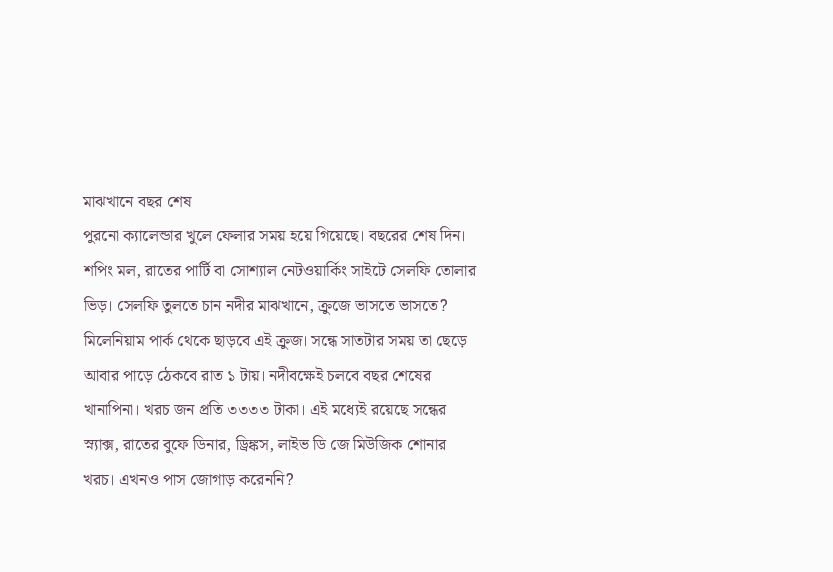মাঝখানে বছর শেষ
পুরনো ক্যালেন্ডার খুলে ফেলার সময় হয়ে গিয়েছে। বছরের শেষ দিন। শপিং মল, রাতের পার্টি বা সোশ্যাল নেটওয়ার্কিং সাইটে সেলফি তোলার ভিড়। সেলফি তুলতে চান নদীর মাঝখানে, ক্রুজে ভাসতে ভাসতে? মিলেনিয়াম পার্ক থেকে ছাড়বে এই ক্রুজ। সন্ধে সাতটার সময় তা ছেড়ে আবার পাড়ে ঠেকবে রাত ১ টায়। নদীবক্ষেই চলবে বছর শেষের খানাপিনা। খরচ জন প্রতি ৩৩৩৩ টাকা। এই মধ্যেই রয়েছে সন্ধের স্ন্যাক্স, রাতের বুফে ডিনার, ড্রিঙ্কস, লাইভ ডি জে মিউজিক শোনার খরচ। এখনও পাস জোগাড় করেননি?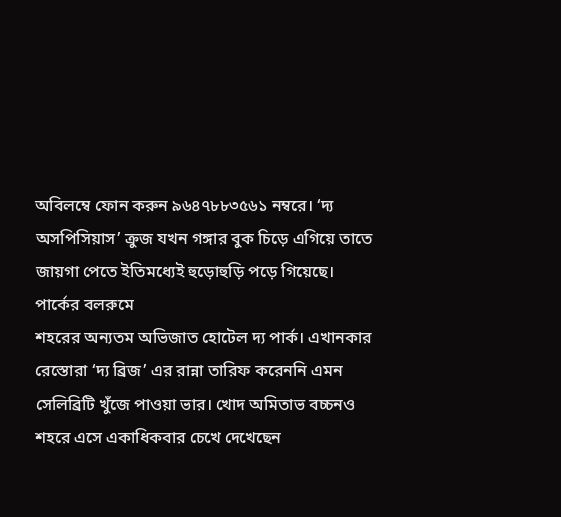অবিলম্বে ফোন করুন ৯৬৪৭৮৮৩৫৬১ নম্বরে। ‘দ্য অসপিসিয়াস’ ক্রুজ যখন গঙ্গার বুক চিড়ে এগিয়ে তাতে জায়গা পেতে ইতিমধ্যেই হুড়োহুড়ি পড়ে গিয়েছে।
পার্কের বলরুমে
শহরের অন্যতম অভিজাত হোটেল দ্য পার্ক। এখানকার রেস্তোরা ‘দ্য ব্রিজ’ এর রান্না তারিফ করেননি এমন সেলিব্রিটি খুঁজে পাওয়া ভার। খোদ অমিতাভ বচ্চনও শহরে এসে একাধিকবার চেখে দেখেছেন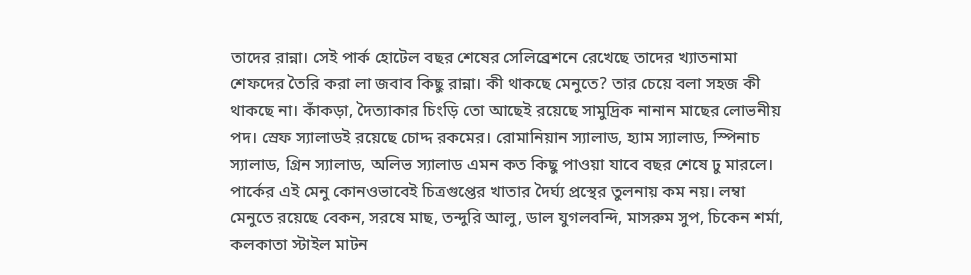তাদের রান্না। সেই পার্ক হোটেল বছর শেষের সেলিব্রেশনে রেখেছে তাদের খ্যাতনামা শেফদের তৈরি করা লা জবাব কিছু রান্না। কী থাকছে মেনুতে? তার চেয়ে বলা সহজ কী থাকছে না। কাঁকড়া, দৈত্যাকার চিংড়ি তো আছেই রয়েছে সামুদ্রিক নানান মাছের লোভনীয় পদ। স্রেফ স্যালাডই রয়েছে চোদ্দ রকমের। রোমানিয়ান স্যালাড, হ্যাম স্যালাড, স্পিনাচ স্যালাড, গ্রিন স্যালাড, অলিভ স্যালাড এমন কত কিছু পাওয়া যাবে বছর শেষে ঢু মারলে। পার্কের এই মেনু কোনওভাবেই চিত্রগুপ্তের খাতার দৈর্ঘ্য প্রস্থের তুলনায় কম নয়। লম্বা মেনুতে রয়েছে বেকন, সরষে মাছ, তন্দুরি আলু, ডাল যুগলবন্দি, মাসরুম সুপ, চিকেন শর্মা, কলকাতা স্টাইল মাটন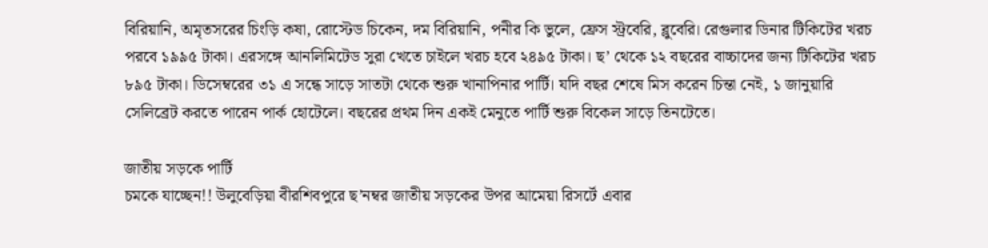বিরিয়ানি, অমৃতসরের চিংড়ি কষা, রোস্টেড চিকেন, দম বিরিয়ানি, পনীর কি ভুলে, ফ্রেস স্ট্রবেরি, ব্লুবেরি। রেগুলার ডিনার টিকিটের খরচ পরবে ১৯৯৫ টাকা। এরসঙ্গে আনলিমিটেড সুরা খেতে চাইলে খরচ হবে ২৪৯৫ টাকা। ছ’ থেকে ১২ বছরের বাচ্চাদের জন্য টিকিটের খরচ ৮৯৫ টাকা। ডিসেম্বরের ৩১ এ সন্ধে সাড়ে সাতটা থেকে শুরু খানাপিনার পার্টি। যদি বছর শেষে মিস করেন চিন্তা নেই, ১ জানুয়ারি সেলিব্রেট করতে পারেন পার্ক হোটেলে। বছরের প্রথম দিন একই মেনুতে পার্টি শুরু বিকেল সাড়ে তিনটেতে।

জাতীয় সড়কে পার্টি
চমকে যাচ্ছেন!! উলুবেড়িয়া বীরশিবপুরে ছ’নম্বর জাতীয় সড়কের উপর আমেয়া রিসর্টে এবার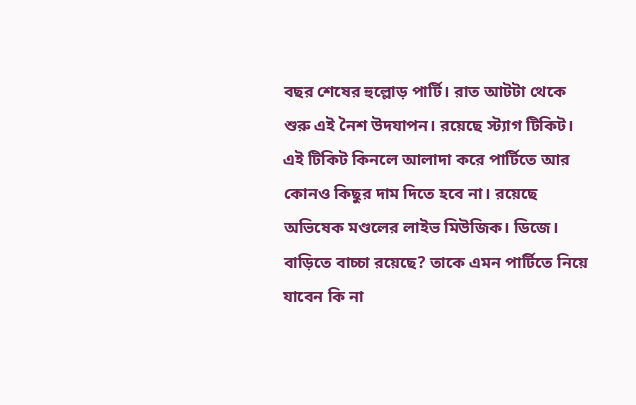বছর শেষের হুল্লোড় পার্টি। রাত আটটা থেকে শুরু এই নৈশ উদযাপন। রয়েছে স্ট্যাগ টিকিট। এই টিকিট কিনলে আলাদা করে পার্টিতে আর কোনও কিছুর দাম দিতে হবে না। রয়েছে অভিষেক মণ্ডলের লাইভ মিউজিক। ডিজে। বাড়িতে বাচ্চা রয়েছে? তাকে এমন পার্টিতে নিয়ে যাবেন কি না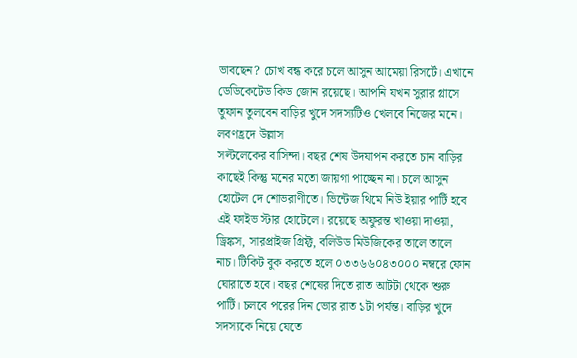ভাবছেন? চোখ বন্ধ করে চলে আসুন আমেয়া রিসর্টে। এখানে ডেডিকেটেড কিড জোন রয়েছে। আপনি যখন সুরার গ্লাসে তুফান তুলবেন বাড়ির খুদে সদস্যটিও খেলবে নিজের মনে।
লবণহ্রদে উল্লাস
সল্টলেকের বাসিন্দা। বছর শেষ উদযাপন করতে চান বাড়ির কাছেই কিন্তু মনের মতো জায়গা পাচ্ছেন না। চলে আসুন হোটেল দে শোভরাণীতে। ভিন্টেজ থিমে নিউ ইয়ার পার্টি হবে এই ফাইভ স্টার হোটেলে। রয়েছে অফুরন্ত খাওয়া দাওয়া, ড্রিঙ্কস, সারপ্রাইজ গ্রিফ্ট, বলিউড মিউজিকের তালে তালে নাচ। টিকিট বুক করতে হলে ০৩৩৬৬০৪৩০০০ নম্বরে ফোন ঘোরাতে হবে। বছর শেষের দিতে রাত আটটা থেকে শুরু পার্টি। চলবে পরের দিন ভোর রাত ১টা পর্যন্ত। বাড়ির খুদে সদস্যকে নিয়ে যেতে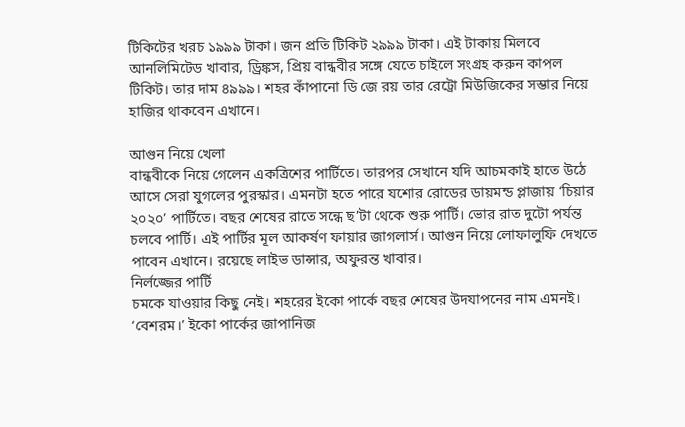টিকিটের খরচ ১৯৯৯ টাকা। জন প্রতি টিকিট ২৯৯৯ টাকা। এই টাকায় মিলবে আনলিমিটেড খাবার, ড্রিঙ্কস, প্রিয় বান্ধবীর সঙ্গে যেতে চাইলে সংগ্রহ করুন কাপল টিকিট। তার দাম ৪৯৯৯। শহর কাঁপানো ডি জে রয় তার রেট্রো মিউজিকের সম্ভার নিয়ে হাজির থাকবেন এখানে।

আগুন নিয়ে খেলা
বান্ধবীকে নিয়ে গেলেন একত্রিশের পার্টিতে। তারপর সেখানে যদি আচমকাই হাতে উঠে আসে সেরা যুগলের পুরস্কার। এমনটা হতে পারে যশোর রোডের ডায়মন্ড প্লাজায় ‘চিয়ার ২০২০’ পার্টিতে। বছর শেষের রাতে সন্ধে ছ’টা থেকে শুরু পার্টি। ভোর রাত দুটো পর্যন্ত চলবে পার্টি। এই পার্টির মূল আকর্ষণ ফায়ার জাগলার্স। আগুন নিয়ে লোফালুফি দেখতে পাবেন এখানে। রয়েছে লাইভ ডান্সার, অফুরন্ত খাবার।
নির্লজ্জের পার্টি
চমকে যাওয়ার কিছু নেই। শহরের ইকো পার্কে বছর শেষের উদযাপনের নাম এমনই। ‘বেশরম।’ ইকো পার্কের জাপানিজ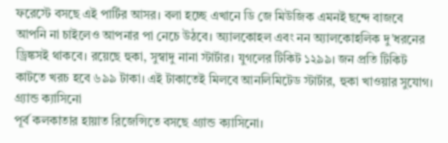ফরেস্টে বসছে এই পার্টির আসর। বলা হচ্ছে এখানে ডি জে মিউজিক এমনই ছন্দে বাজবে আপনি না চাইলেও আপনার পা নেচে উঠবে। অ্যালকোহল এবং নন অ্যালকোহলিক দু’ধরনের ড্রিঙ্কসই থাকবে। রয়েছে হুকা, সুস্বাদু নানা স্টার্টার। যুগলের টিকিট ১২৯৯। জন প্রতি টিকিট কাটতে খরচ হবে ৬৯৯ টাকা। এই টাকাতেই মিলবে আনলিমিটেড স্টার্টার, হুকা খাওয়ার সুযোগ।
গ্র্যান্ড ক্যাসিনো
পূর্ব কলকাতার হায়াত রিজেন্সিতে বসছে গ্র্যান্ড ক্যাসিনো।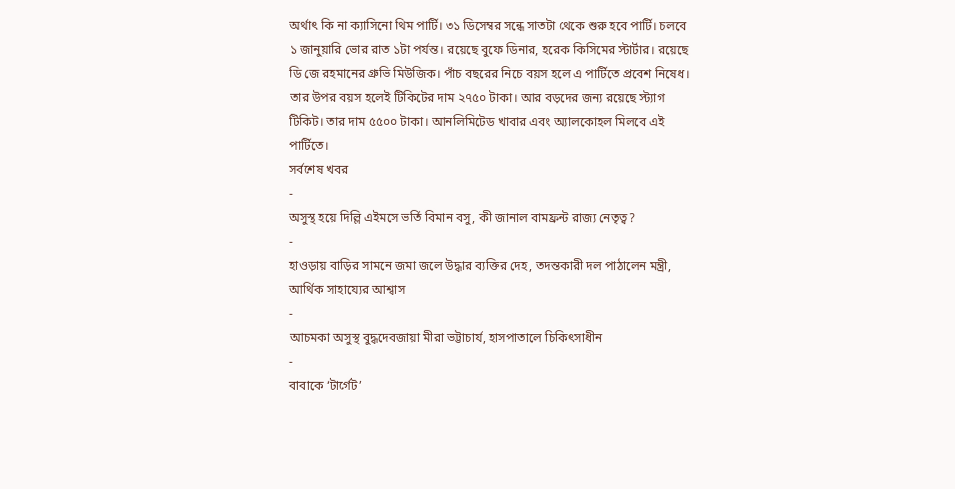অর্থাৎ কি না ক্যাসিনো থিম পার্টি। ৩১ ডিসেম্বর সন্ধে সাতটা থেকে শুরু হবে পার্টি। চলবে ১ জানুয়ারি ভোর রাত ১টা পর্যন্ত। রয়েছে বুফে ডিনার, হরেক কিসিমের স্টার্টার। রয়েছে ডি জে রহমানের গ্রুভি মিউজিক। পাঁচ বছরের নিচে বয়স হলে এ পার্টিতে প্রবেশ নিষেধ। তার উপর বয়স হলেই টিকিটের দাম ২৭৫০ টাকা। আর বড়দের জন্য রয়েছে স্ট্যাগ টিকিট। তার দাম ৫৫০০ টাকা। আনলিমিটেড খাবার এবং অ্যালকোহল মিলবে এই পার্টিতে।
সর্বশেষ খবর
-
অসুস্থ হয়ে দিল্লি এইমসে ভর্তি বিমান বসু, কী জানাল বামফ্রন্ট রাজ্য নেতৃত্ব?
-
হাওড়ায় বাড়ির সামনে জমা জলে উদ্ধার ব্যক্তির দেহ, তদন্তকারী দল পাঠালেন মন্ত্রী, আর্থিক সাহায্যের আশ্বাস
-
আচমকা অসুস্থ বুদ্ধদেবজায়া মীরা ভট্টাচার্য, হাসপাতালে চিকিৎসাধীন
-
বাবাকে ‘টার্গেট’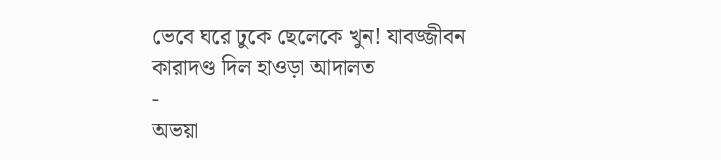ভেবে ঘরে ঢুকে ছেলেকে খুন! যাবজ্জীবন কারাদণ্ড দিল হাওড়া আদালত
-
অভয়া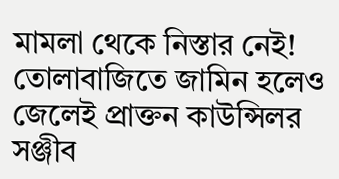মামলা থেকে নিস্তার নেই! তোলাবাজিতে জামিন হলেও জেলেই প্রাক্তন কাউন্সিলর সঞ্জীব